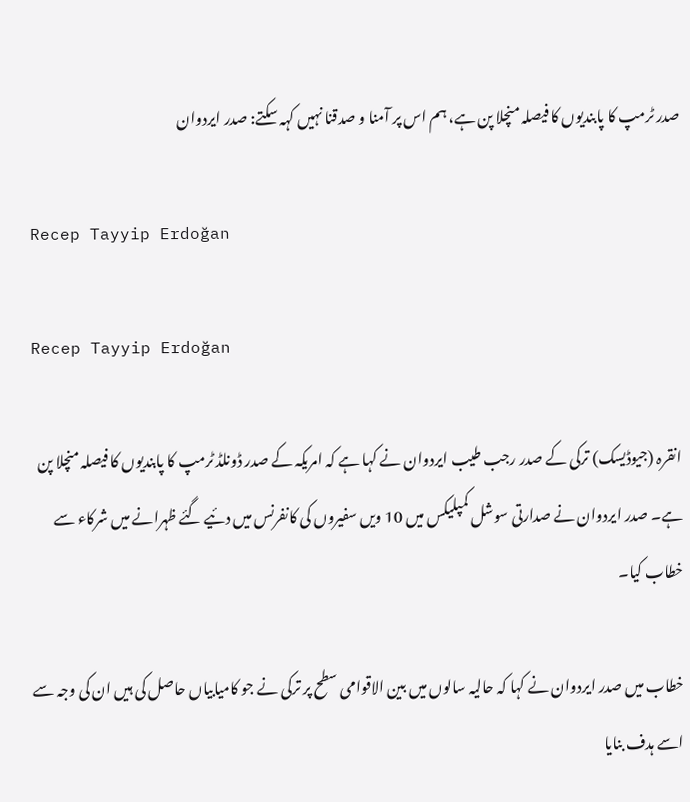صدر ٹرمپ کا پابندیوں کا فیصلہ منچلا پن ہے، ہم اس پر آمنا و صدقنا نہیں کہہ سکتے: صدر ایردوان

Recep Tayyip Erdoğan

Recep Tayyip Erdoğan

انقرہ (جیوڈیسک) ترکی کے صدر رجب طیب ایردوان نے کہا ہے کہ امریکہ کے صدر ڈونلڈ ٹرمپ کا پابندیوں کا فیصلہ منچلا پن ہے۔ صدر ایردوان نے صدارتی سوشل کمپلیکس میں 10 ویں سفیروں کی کانفرنس میں دئیے گئے ظہرانے میں شرکاء سے خطاب کیا۔

خطاب میں صدر ایردوان نے کہا کہ حالیہ سالوں میں بین الاقوامی سطح پر ترکی نے جو کامیابیاں حاصل کی ہیں ان کی وجہ سے اسے ہدف بنایا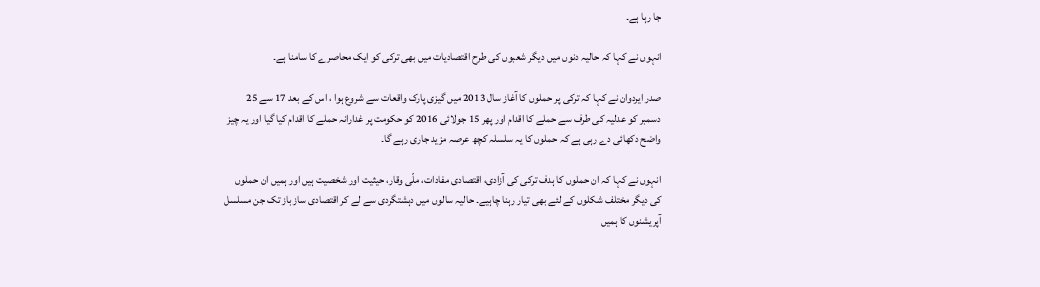جا رہا ہے۔

انہوں نے کہا کہ حالیہ دنوں میں دیگر شعبوں کی طرح اقتصادیات میں بھی ترکی کو ایک محاصرے کا سامنا ہے۔

صدر ایردوان نے کہا کہ ترکی پر حملوں کا آغاز سال 2013 میں گیزی پارک واقعات سے شروع ہوا ، اس کے بعد 17 سے 25 دسمبر کو عدلیہ کی طرف سے حملے کا اقدام اور پھر 15 جولائی 2016 کو حکومت پر غدارانہ حملے کا اقدام کیا گیا اور یہ چیز واضح دکھائی دے رہی ہے کہ حملوں کا یہ سلسلہ کچھ عرصہ مزید جاری رہے گا۔

انہوں نے کہا کہ ان حملوں کا ہدف ترکی کی آزادی، اقتصادی مفادات، ملّی وقار، حیثیت اور شخصیت ہیں اور ہمیں ان حملوں کی دیگر مختلف شکلوں کے لئے بھی تیار رہنا چاہیے۔ حالیہ سالوں میں دہشتگردی سے لے کر اقتصادی ساز باز تک جن مسلسل آپریشنوں کا ہمیں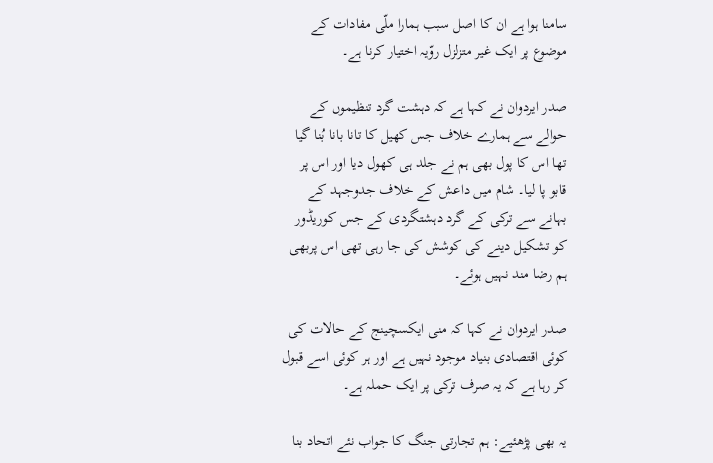سامنا ہوا ہے ان کا اصل سبب ہمارا ملّی مفادات کے موضوع پر ایک غیر متزلزل روّیہ اختیار کرنا ہے۔

صدر ایردوان نے کہا ہے کہ دہشت گرد تنظیموں کے حوالے سے ہمارے خلاف جس کھیل کا تانا بانا بُنا گیا تھا اس کا پول بھی ہم نے جلد ہی کھول دیا اور اس پر قابو پا لیا۔ شام میں داعش کے خلاف جدوجہد کے بہانے سے ترکی کے گرد دہشتگردی کے جس کوریڈور کو تشکیل دینے کی کوشش کی جا رہی تھی اس پربھی ہم رضا مند نہیں ہوئے۔

صدر ایردوان نے کہا کہ منی ایکسچینج کے حالات کی کوئی اقتصادی بنیاد موجود نہیں ہے اور ہر کوئی اسے قبول کر رہا ہے کہ یہ صرف ترکی پر ایک حملہ ہے۔

یہ بھی پڑھئیے: ہم تجارتی جنگ کا جواب نئے اتحاد بنا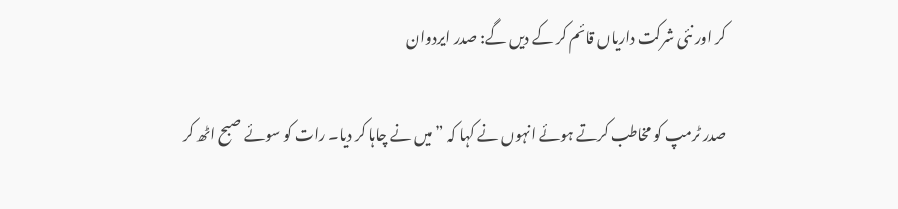کر اور نئی شرکت داریاں قائم کر کے دیں گے: صدر ایردوان

صدر ٹرمپ کو مخاطب کرتے ہوئے انہوں نے کہا کہ ” میں نے چاہا کر دیا۔ رات کو سوئے صبح اٹھ کر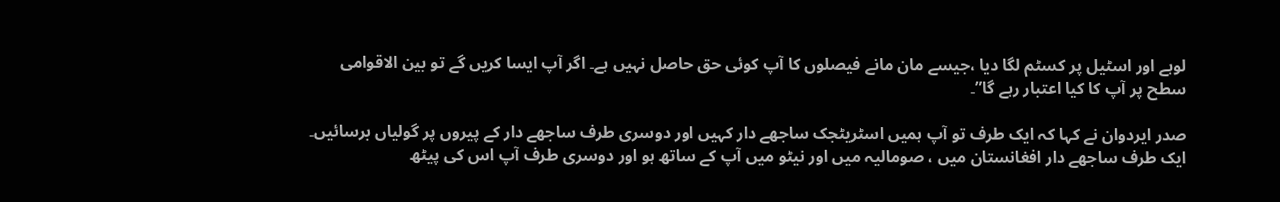لوہے اور اسٹیل پر کسٹم لگا دیا ،جیسے مان مانے فیصلوں کا آپ کوئی حق حاصل نہیں ہے۔ اگر آپ ایسا کریں گے تو بین الاقوامی سطح پر آپ کا کیا اعتبار رہے گا”۔

صدر ایردوان نے کہا کہ ایک طرف تو آپ ہمیں اسٹریٹجک ساجھے دار کہیں اور دوسری طرف ساجھے دار کے پیروں پر گولیاں برسائیں۔ ایک طرف ساجھے دار افغانستان میں ، صومالیہ میں اور نیٹو میں آپ کے ساتھ ہو اور دوسری طرف آپ اس کی پیٹھ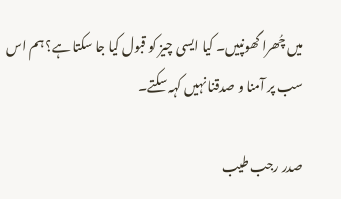میں چُھرا گھونپیں۔ کیا ایسی چیز کو قبول کیا جا سکتا ہے؟ ہم اس سب پر آمنا و صدقنا نہیں کہہ سکتے۔

صدر رجب طیب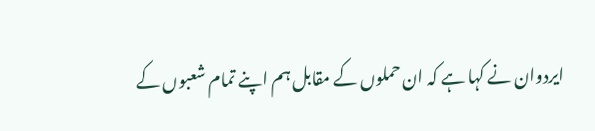ایردوان نے کہا ہے کہ ان حملوں کے مقابل ہم اپنے تمام شعبوں کے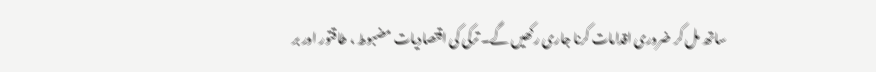ساتھ مل کر ضروری اقدامات کرنا جاری رکھیں گے۔ ترکی کی اقتصادیات مضبوط ، طاقتور اور بر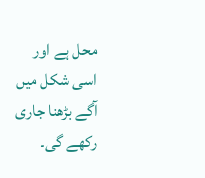محل ہے اور اسی شکل میں آگے بڑھنا جاری رکھے گی۔